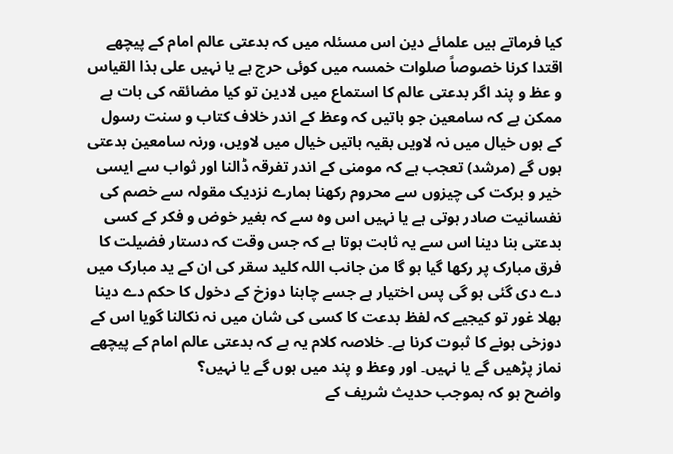کیا فرماتے ہیں علمائے دین اس مسئلہ میں کہ بدعتی عالم امام کے پیچھے اقتدا کرنا خصوصاً صلوات خمسہ میں کوئی حرج ہے یا نہیں علی ہذا القیاس و عظ و پند اگر بدعتی عالم کا استماع میں لادین تو کیا مضائقہ کی بات ہے ممکن ہے کہ سامعین جو باتیں کہ وعظ کے اندر خلاف کتاب و سنت رسول کے ہوں خیال میں نہ لاویں بقیہ باتیں خیال میں لاویں، ورنہ سامعین بدعتی ہوں گے (مرشد) تعجب ہے کہ مومنی کے اندر تفرقہ ڈالنا اور ثواب سے ایسی خیر و برکت کی چیزوں سے محروم رکھنا ہمارے نزدیک مقولہ سے خصم کی نفسانیت صادر ہوتی ہے یا نہیں اس وہ سے کہ بغیر خوض و فکر کے کسی بدعتی بنا دینا اس سے یہ ثابت ہوتا ہے کہ جس وقت کہ دستار فضیلت کا فرق مبارک پر رکھا گیا ہو گا من جانب اللہ کلید سقر کی ان کے ید مبارک میں دے دی گئی ہو گی پس اختیار ہے جسے چاہنا دوزخ کے دخول کا حکم دے دینا بھلا غور تو کیجیے کہ لفظ بدعت کا کسی کی شان میں نہ نکالنا گویا اس کے دوزخی ہونے کا ثبوت کرنا ہے۔ خلاصہ کلام یہ ہے کہ بدعتی عالم امام کے پیچھے نماز پڑھیں گے یا نہیں۔ اور وعظ و پند میں ہوں گے یا نہیں؟
واضح ہو کہ بموجب حدیث شریف کے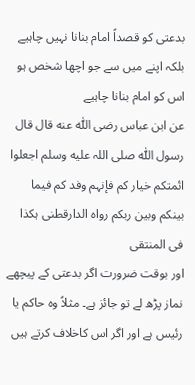بدعتی کو قصداً امام بنانا نہیں چاہیے بلکہ اپنے میں سے جو اچھا شخص ہو اس کو امام بنانا چاہیے
عن ابن عباس رضی اللّٰہ عنه قال قال رسول اللّٰہ صلی اللہ علیه وسلم اجعلوا ائمتکم خیار کم فإنہم وفد کم فیما بینکم وبین ربکم رواہ الدارقطنی ہکذا فی المنتقی
اور بوقت ضرورت اگر بدعتی کے پیچھے نماز پڑھ لے تو جائز ہے۔ مثلاً وہ حاکم یا رئیس ہے اور اگر اس کاخلاف کرتے ہیں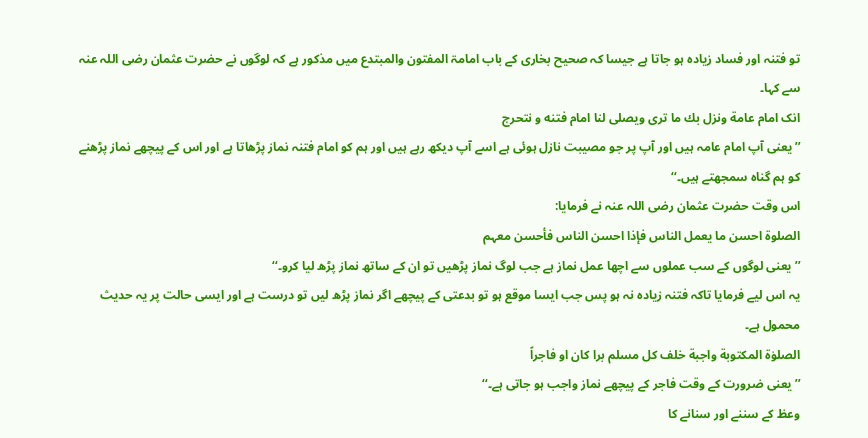تو فتنہ اور فساد زیادہ ہو جاتا ہے جیسا کہ صحیح بخاری کے باب امامۃ المفتون والمبتدع میں مذکور ہے کہ لوگوں نے حضرت عثمان رضی اللہ عنہ سے کہا۔
انک امام عامة ونزل بك ما تری ویصلی لنا امام فتنه و نتحرج
’’یعنی آپ امام عامہ ہیں اور آپ پر جو مصیبت نازل ہوئی ہے اسے آپ دیکھ رہے ہیں اور ہم کو امام فتنہ نماز پڑھاتا ہے اور اس کے پیچھے نماز پڑھنے کو ہم گناہ سمجھتے ہیں۔‘‘
اس وقت حضرت عثمان رضی اللہ عنہ نے فرمایا:
الصلوة احسن ما یعمل الناس فإذا احسن الناس فأحسن معہم
’’یعنی لوگوں کے سب عملوں سے اچھا عمل نماز ہے جب لوگ نماز پڑھیں تو ان کے ساتھ نماز پڑھ لیا کرو۔‘‘
یہ اس لیے فرمایا تاکہ فتنہ زیادہ نہ ہو پس جب ایسا موقع ہو تو بدعتی کے پیچھے اگر نماز پڑھ لیں تو درست ہے اور ایسی حالت پر یہ حدیث محمول ہے۔
الصلوٰة المکتوبة واجبة خلف کل مسلم برا کان او فاجراً
’’یعنی ضرورت کے وقت فاجر کے پیچھے نماز واجب ہو جاتی ہے۔‘‘
وعظ کے سننے اور سنانے کا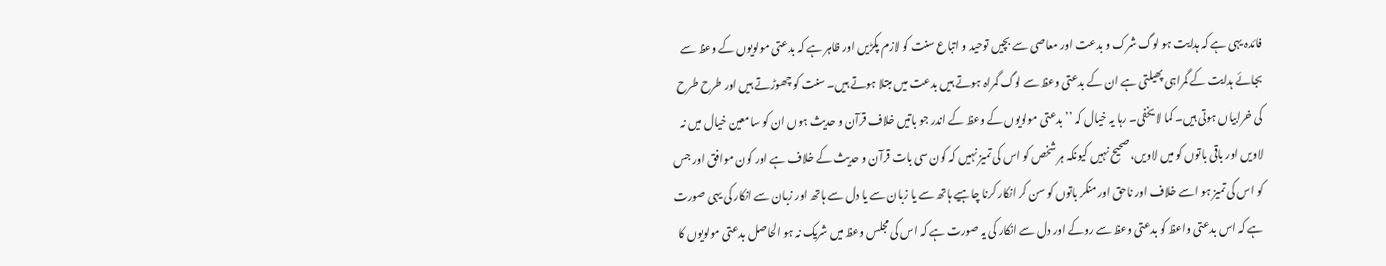فائدہ یہی ہے کہ ہدایت ہو لوگ شرک و بدعت اور معاصی سے بچیں توحید و اتباع سنت کو لازم پکڑیں اور ظاہر ہے کہ بدعتی مولویوں کے وعظ سے بجائے ہدایت کے گمراہی پھیلتی ہے ان کے بدعتی وعظ سے لوگ گمراہ ہوتے ہیں بدعت میں مبتلا ہوتے ہیں۔ سنت کو چھوڑتے ہیں اور طرح طرح کی خرابیاں ہوتی ہیں۔ کما لا یخفی۔ رہا یہ خیال کہ ’’بدعتی مولویوں کے وعظ کے اندر جو باتیں خلاف قرآن و حدیث ہوں ان کو سامعین خیال میں نہ لاویں اور باقی باتوں کو میں لاویں، صحیح نہیں کیونکہ ہر شخص کو اس کی تمیز نہیں کہ کون سی بات قرآن و حدیث کے خلاف ہے اور کون موافق اور جس کو اس کی تمیز ہو اسے خلاف اور ناحق اور منکر باتوں کو سن کر انکار کرنا چاہیے ہاتھ سے یا زبان سے یا دل سے ہاتھ اور زبان سے انکار کی یہی صورت ہے کہ اس بدعتی واعظ کو بدعتی وعظ سے روکے اور دل سے انکار کی یہ صورت ہے کہ اس کی مجلس وعظ میں شریک نہ ہو الحاصل بدعتی مولویوں کا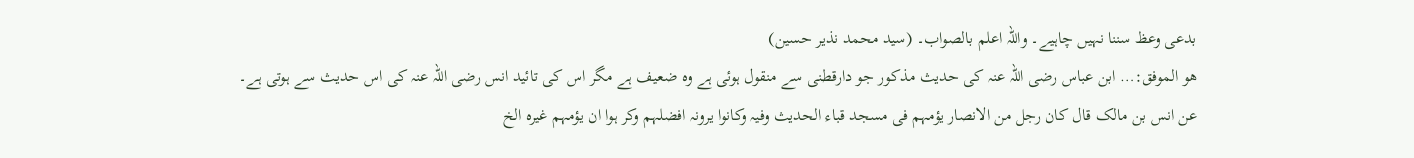بدعی وعظ سننا نہیں چاہیے۔ واللہ اعلم بالصواب۔ (سید محمد نذیر حسین)
ھو الموفق:… ابن عباس رضی اللہ عنہ کی حدیث مذکور جو دارقطنی سے منقول ہوئی ہے وہ ضعیف ہے مگر اس کی تائید انس رضی اللہ عنہ کی اس حدیث سے ہوتی ہے۔
عن انس بن مالک قال کان رجل من الانصار یؤمہم فی مسجد قباء الحدیث وفیہ وکانوا یرونہ افضلہم وکر ہوا ان یؤمہم غیرہ الخ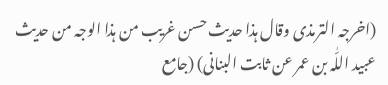(اخرجہ الترمذی وقال ہذا حدیث حسن غریب من ہذا الوجہ من حدیث عبید اللّٰہ بن عمر عن ثابت البنانی) (جامع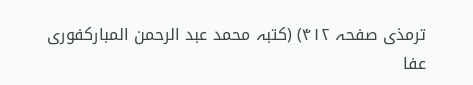ترمذی صفحہ ۴۱۲) (کتبہ محمد عبد الرحمن المبارکفوری عفا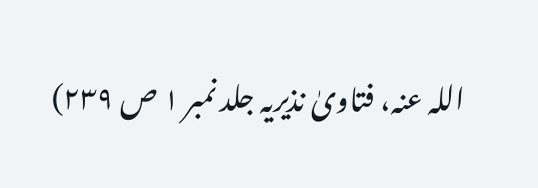اللہ عنہ، فتاویٰ نذیریہ جلد نمبر ۱ ص ۲۳۹)